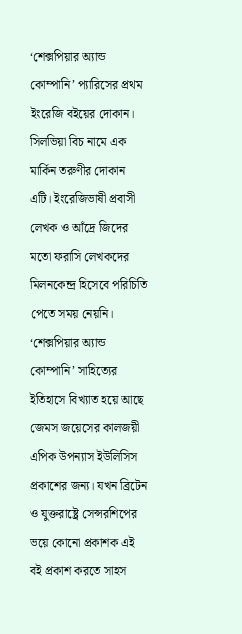‘শেক্সপিয়ার অ্যান্ড কোম্পানি’ প্যারিসের প্রথম ইংরেজি বইয়ের দোকান। সিলভিয়া বিচ নামে এক মার্কিন তরুণীর দোকান এটি। ইংরেজিভাষী প্রবাসী লেখক ও আঁদ্রে জিদের মতো ফরাসি লেখকদের মিলনকেন্দ্র হিসেবে পরিচিতি পেতে সময় নেয়নি। ‘শেক্সপিয়ার অ্যান্ড কোম্পানি’ সাহিত্যের ইতিহাসে বিখ্যাত হয়ে আছে জেমস জয়েসের কালজয়ী এপিক উপন্যাস ইউলিসিস প্রকাশের জন্য। যখন ব্রিটেন ও যুক্তরাষ্ট্রে সেন্সরশিপের ভয়ে কোনো প্রকাশক এই বই প্রকাশ করতে সাহস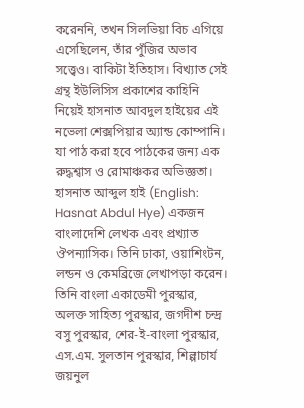করেননি, তখন সিলভিয়া বিচ এগিয়ে এসেছিলেন, তাঁর পুঁজির অভাব সত্ত্বেও। বাকিটা ইতিহাস। বিখ্যাত সেই গ্রন্থ ইউলিসিস প্রকাশের কাহিনি নিয়েই হাসনাত আবদুল হাইয়ের এই নভেলা শেক্সপিয়ার অ্যান্ড কোম্পানি। যা পাঠ করা হবে পাঠকের জন্য এক রুদ্ধশ্বাস ও রোমাঞ্চকর অভিজ্ঞতা।
হাসনাত আব্দুল হাই (English: Hasnat Abdul Hye) একজন বাংলাদেশি লেখক এবং প্রখ্যাত ঔপন্যাসিক। তিনি ঢাকা, ওয়াশিংটন, লন্ডন ও কেমব্রিজে লেখাপড়া করেন। তিনি বাংলা একাডেমী পুরস্কার, অলক্ত সাহিত্য পুরস্কার, জগদীশ চন্দ্র বসু পুরস্কার, শের-ই-বাংলা পুরস্কার, এস.এম. সুলতান পুরস্কার, শিল্পাচার্য জয়নুল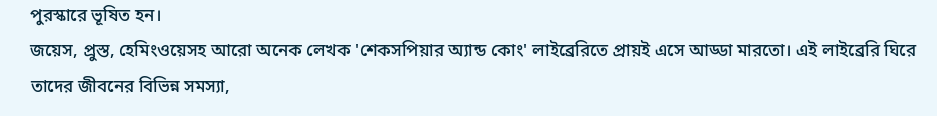পুরস্কারে ভূষিত হন।
জয়েস, প্রুস্ত, হেমিংওয়েসহ আরো অনেক লেখক 'শেকসপিয়ার অ্যান্ড কোং' লাইব্রেরিতে প্রায়ই এসে আড্ডা মারতো। এই লাইব্রেরি ঘিরে তাদের জীবনের বিভিন্ন সমস্যা,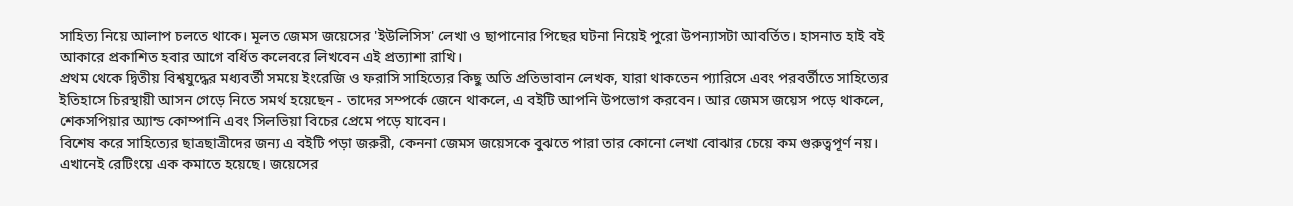সাহিত্য নিয়ে আলাপ চলতে থাকে। মূলত জেমস জয়েসের 'ইউলিসিস' লেখা ও ছাপানোর পিছের ঘটনা নিয়েই পুরো উপন্যাসটা আবর্তিত। হাসনাত হাই বই আকারে প্রকাশিত হবার আগে বর্ধিত কলেবরে লিখবেন এই প্রত্যাশা রাখি।
প্রথম থেকে দ্বিতীয় বিশ্বযুদ্ধের মধ্যবর্তী সময়ে ইংরেজি ও ফরাসি সাহিত্যের কিছু অতি প্রতিভাবান লেখক, যারা থাকতেন প্যারিসে এবং পরবর্তীতে সাহিত্যের ইতিহাসে চিরস্থায়ী আসন গেড়ে নিতে সমর্থ হয়েছেন - তাদের সম্পর্কে জেনে থাকলে, এ বইটি আপনি উপভোগ করবেন। আর জেমস জয়েস পড়ে থাকলে, শেকসপিয়ার অ্যান্ড কোম্পানি এবং সিলভিয়া বিচের প্রেমে পড়ে যাবেন।
বিশেষ করে সাহিত্যের ছাত্রছাত্রীদের জন্য এ বইটি পড়া জরুরী, কেননা জেমস জয়েসকে বুঝতে পারা তার কোনো লেখা বোঝার চেয়ে কম গুরুত্বপূর্ণ নয়। এখানেই রেটিংয়ে এক কমাতে হয়েছে। জয়েসের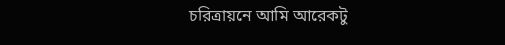চরিত্রায়নে আমি আরেকটু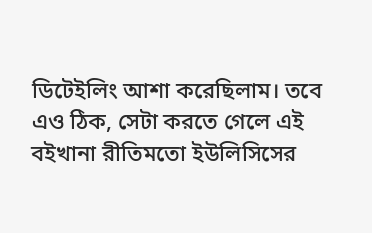ডিটেইলিং আশা করেছিলাম। তবে এও ঠিক, সেটা করতে গেলে এই বইখানা রীতিমতো ইউলিসিসের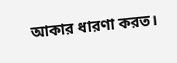আকার ধারণা করত।